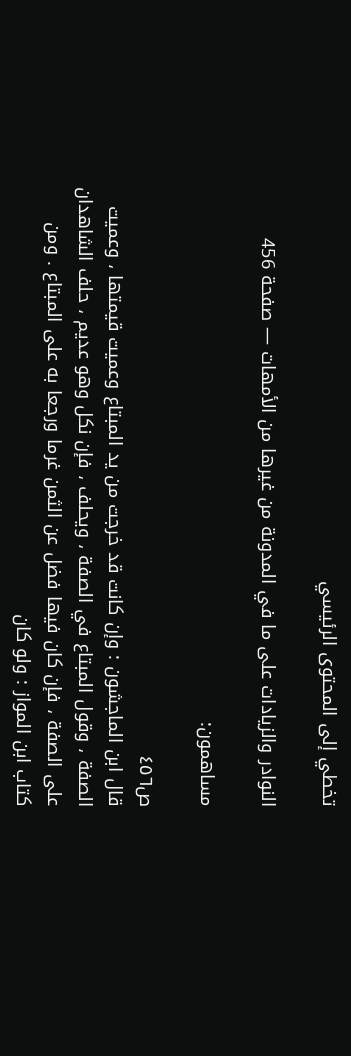تخطي إلى المحتوى الرئيسي

النوادر والزيادات على ما في المدونة من غيرها من الأمهات — صفحة 456

مساهمون:

ص٤٥٦
قال ابن الماجشون : وإن كانت قد خرجت من يد المبتاع وعميت قيمتها ، وعميت الصفة ، وقول المبتاع في الصفة ، ويحلف ، فإن نكل وهو عديم ، حلف الشاهدان على الصفة ، فإن كان فيها فضل عن الثمن غرما ورجعا به على المبتاع . ومن كتاب ابن المواز : ولو كان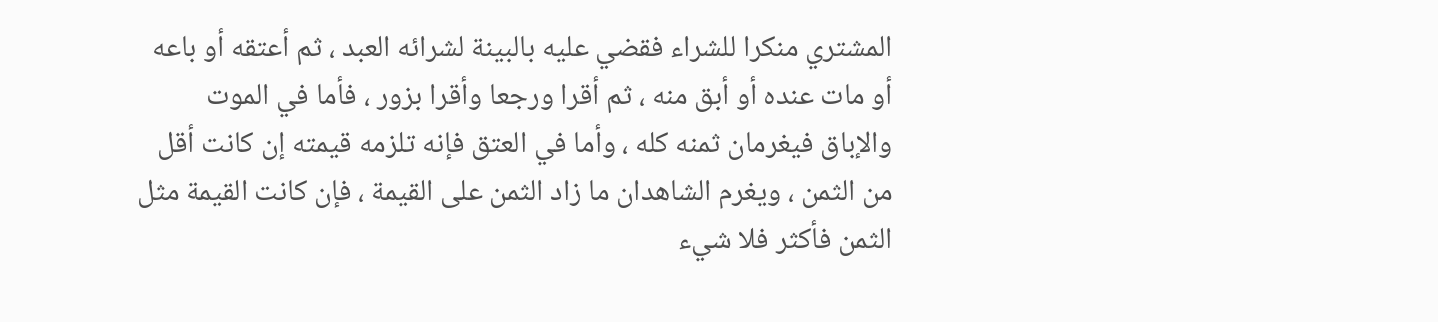المشتري منكرا للشراء فقضي عليه بالبينة لشرائه العبد ، ثم أعتقه أو باعه أو مات عنده أو أبق منه ، ثم أقرا ورجعا وأقرا بزور ، فأما في الموت والإباق فيغرمان ثمنه كله ، وأما في العتق فإنه تلزمه قيمته إن كانت أقل من الثمن ، ويغرم الشاهدان ما زاد الثمن على القيمة ، فإن كانت القيمة مثل الثمن فأكثر فلا شيء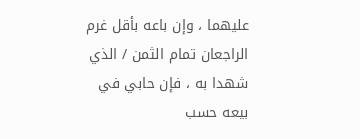عليهما ، وإن باعه بأقل غرم الراجعان تمام الثمن / الذي شهدا به ، فإن حابي في بيعه حسب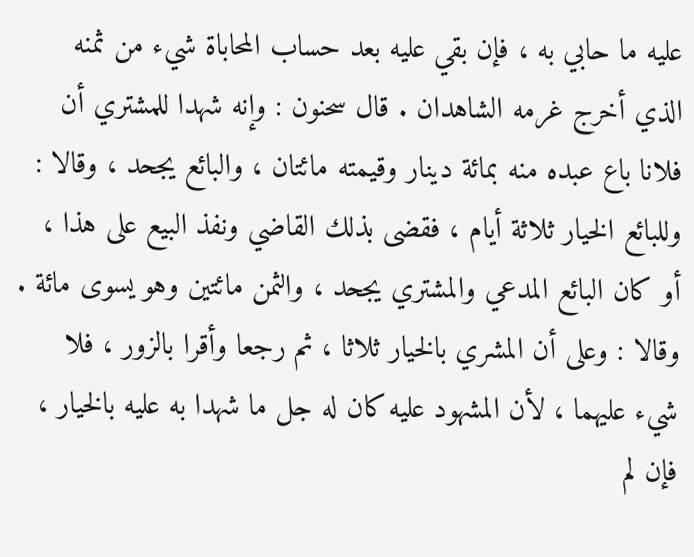عليه ما حابي به ، فإن بقي عليه بعد حساب المحاباة شيء من ثمنه الذي أخرج غرمه الشاهدان . قال سحنون : وإنه شهدا للمشتري أن فلانا باع عبده منه بمائة دينار وقيمته مائتان ، والبائع يجحد ، وقالا : وللبائع الخيار ثلاثة أيام ، فقضى بذلك القاضي ونفذ البيع على هذا ، أو كان البائع المدعي والمشتري يجحد ، والثمن مائتين وهو يسوى مائة . وقالا : وعلى أن المشري بالخيار ثلاثا ، ثم رجعا وأقرا بالزور ، فلا شيء عليهما ، لأن المشهود عليه كان له جل ما شهدا به عليه بالخيار ، فإن لم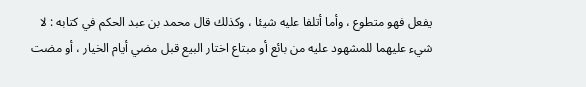يفعل فهو متطوع ، وأما أتلفا عليه شيئا ، وكذلك قال محمد بن عبد الحكم في كتابه : لا شيء عليهما للمشهود عليه من بائع أو مبتاع اختار البيع قبل مضي أيام الخيار ، أو مضت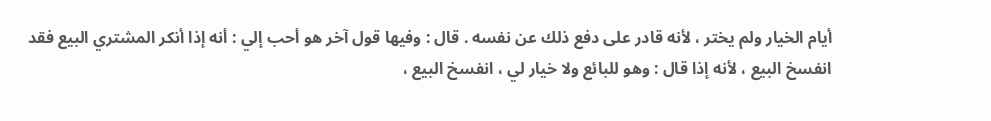أيام الخيار ولم يختر ، لأنه قادر على دفع ذلك عن نفسه . قال : وفيها قول آخر هو أحب إلي : أنه إذا أنكر المشتري البيع فقد انفسخ البيع ، لأنه إذا قال : وهو للبائع ولا خيار لي ، انفسخ البيع ،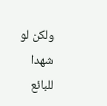ولكن لو شهدا للبائع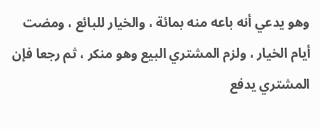وهو يدعي أنه باعه منه بمائة ، والخيار للبائع ، ومضت أيام الخيار ، ولزم المشتري البيع وهو منكر ، ثم رجعا فإن المشتري يدفع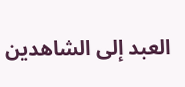العبد إلى الشاهدين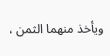ويأخذ منهما الثمن ،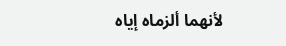لأنهما ألزماه إياه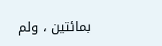بمائتين ، ولم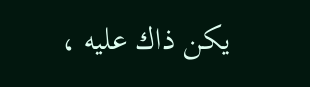يكن ذاك عليه ،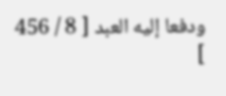ودفعا إليه العبد [ 8 / 456 ]